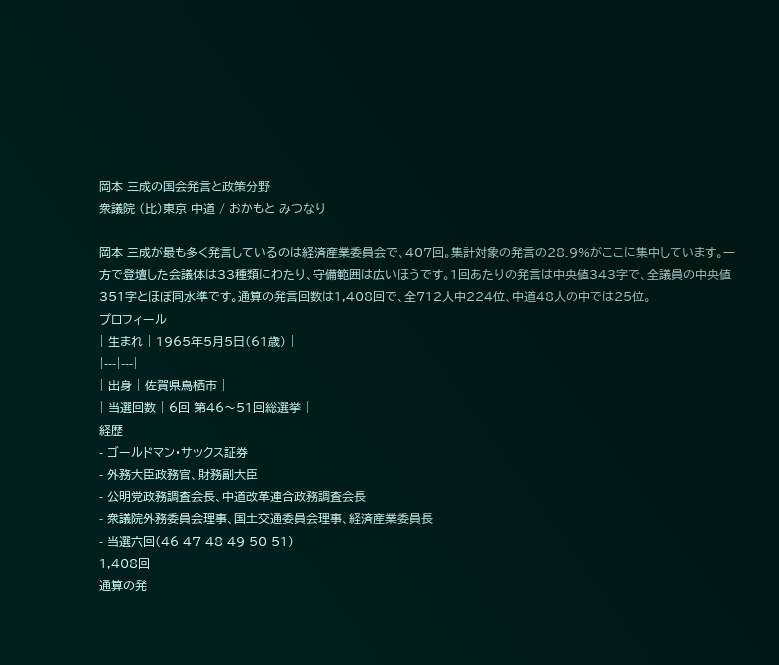岡本 三成の国会発言と政策分野
衆議院 (比)東京 中道 / おかもと みつなり

岡本 三成が最も多く発言しているのは経済産業委員会で、407回。集計対象の発言の28.9%がここに集中しています。一方で登壇した会議体は33種類にわたり、守備範囲は広いほうです。1回あたりの発言は中央値343字で、全議員の中央値351字とほぼ同水準です。通算の発言回数は1,408回で、全712人中224位、中道48人の中では25位。
プロフィール
| 生まれ | 1965年5月5日(61歳) |
|---|---|
| 出身 | 佐賀県鳥栖市 |
| 当選回数 | 6回 第46〜51回総選挙 |
経歴
- ゴールドマン・サックス証券
- 外務大臣政務官、財務副大臣
- 公明党政務調査会長、中道改革連合政務調査会長
- 衆議院外務委員会理事、国土交通委員会理事、経済産業委員長
- 当選六回(46 47 48 49 50 51)
1,408回
通算の発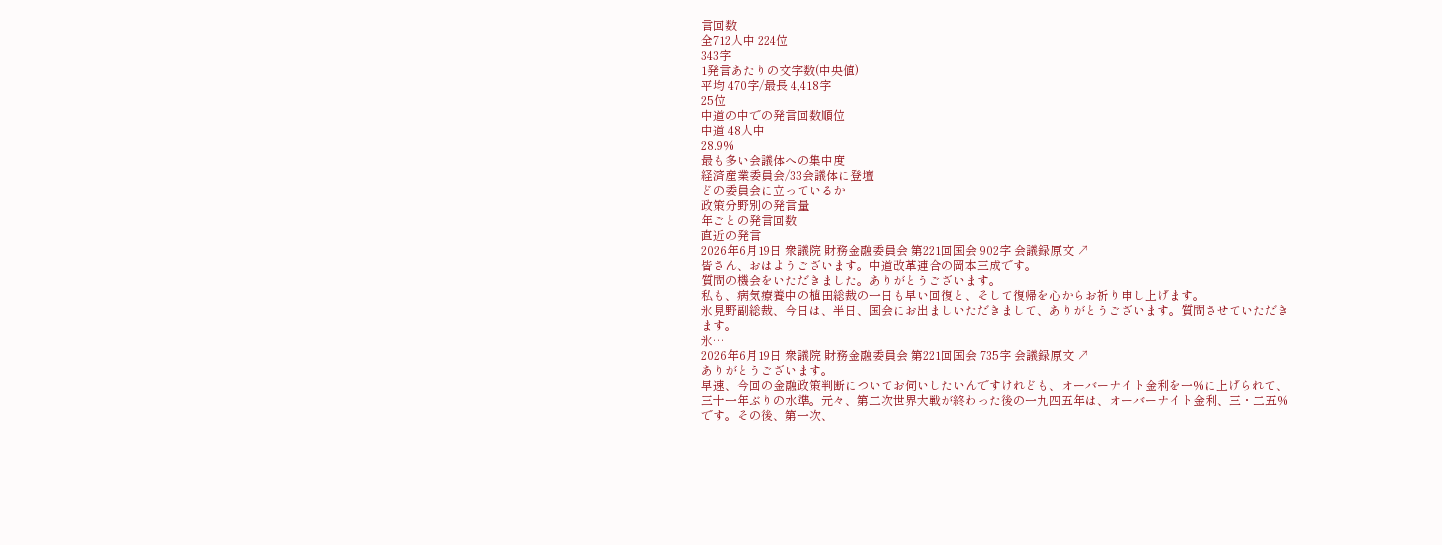言回数
全712人中 224位
343字
1発言あたりの文字数(中央値)
平均 470字/最長 4,418字
25位
中道の中での発言回数順位
中道 48人中
28.9%
最も多い会議体への集中度
経済産業委員会/33会議体に登壇
どの委員会に立っているか
政策分野別の発言量
年ごとの発言回数
直近の発言
2026年6月19日 衆議院 財務金融委員会 第221回国会 902字 会議録原文 ↗
皆さん、おはようございます。中道改革連合の岡本三成です。
質問の機会をいただきました。ありがとうございます。
私も、病気療養中の植田総裁の一日も早い回復と、そして復帰を心からお祈り申し上げます。
氷見野副総裁、今日は、半日、国会にお出ましいただきまして、ありがとうございます。質問させていただきます。
氷…
2026年6月19日 衆議院 財務金融委員会 第221回国会 735字 会議録原文 ↗
ありがとうございます。
早速、今回の金融政策判断についてお伺いしたいんですけれども、オーバーナイト金利を一%に上げられて、三十一年ぶりの水準。元々、第二次世界大戦が終わった後の一九四五年は、オーバーナイト金利、三・二五%です。その後、第一次、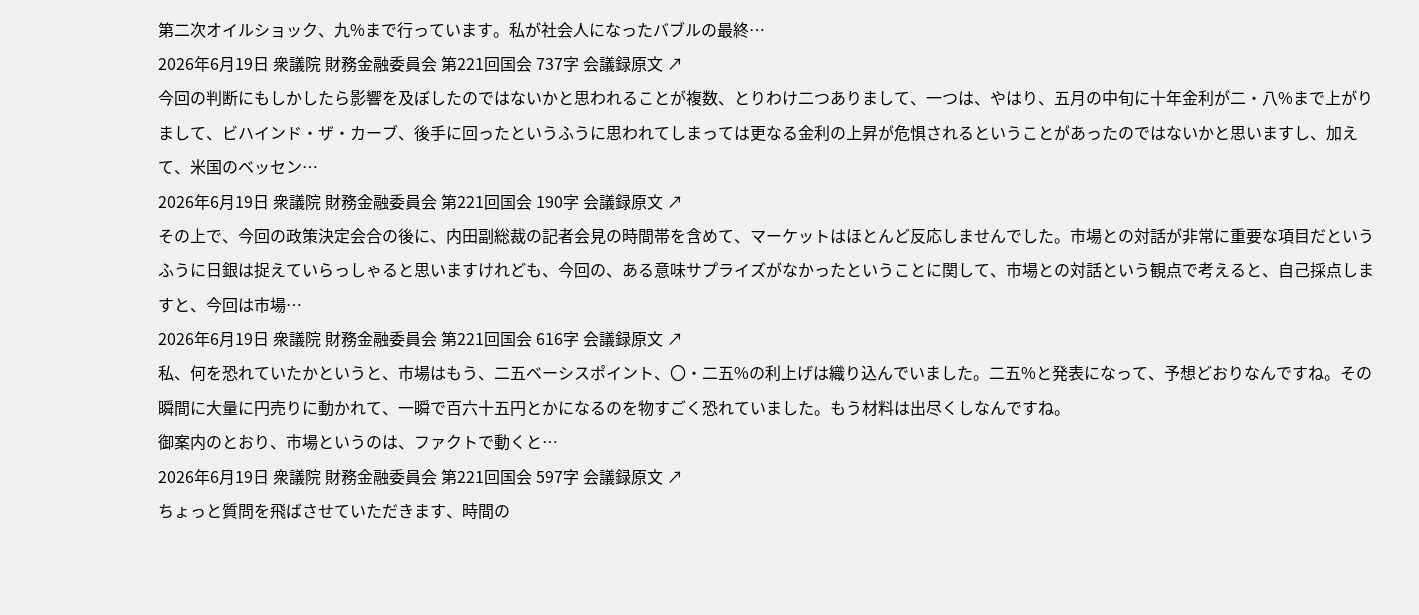第二次オイルショック、九%まで行っています。私が社会人になったバブルの最終…
2026年6月19日 衆議院 財務金融委員会 第221回国会 737字 会議録原文 ↗
今回の判断にもしかしたら影響を及ぼしたのではないかと思われることが複数、とりわけ二つありまして、一つは、やはり、五月の中旬に十年金利が二・八%まで上がりまして、ビハインド・ザ・カーブ、後手に回ったというふうに思われてしまっては更なる金利の上昇が危惧されるということがあったのではないかと思いますし、加えて、米国のベッセン…
2026年6月19日 衆議院 財務金融委員会 第221回国会 190字 会議録原文 ↗
その上で、今回の政策決定会合の後に、内田副総裁の記者会見の時間帯を含めて、マーケットはほとんど反応しませんでした。市場との対話が非常に重要な項目だというふうに日銀は捉えていらっしゃると思いますけれども、今回の、ある意味サプライズがなかったということに関して、市場との対話という観点で考えると、自己採点しますと、今回は市場…
2026年6月19日 衆議院 財務金融委員会 第221回国会 616字 会議録原文 ↗
私、何を恐れていたかというと、市場はもう、二五ベーシスポイント、〇・二五%の利上げは織り込んでいました。二五%と発表になって、予想どおりなんですね。その瞬間に大量に円売りに動かれて、一瞬で百六十五円とかになるのを物すごく恐れていました。もう材料は出尽くしなんですね。
御案内のとおり、市場というのは、ファクトで動くと…
2026年6月19日 衆議院 財務金融委員会 第221回国会 597字 会議録原文 ↗
ちょっと質問を飛ばさせていただきます、時間の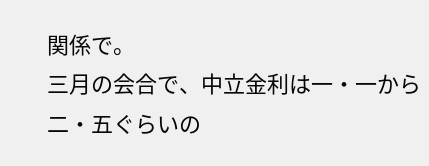関係で。
三月の会合で、中立金利は一・一から二・五ぐらいの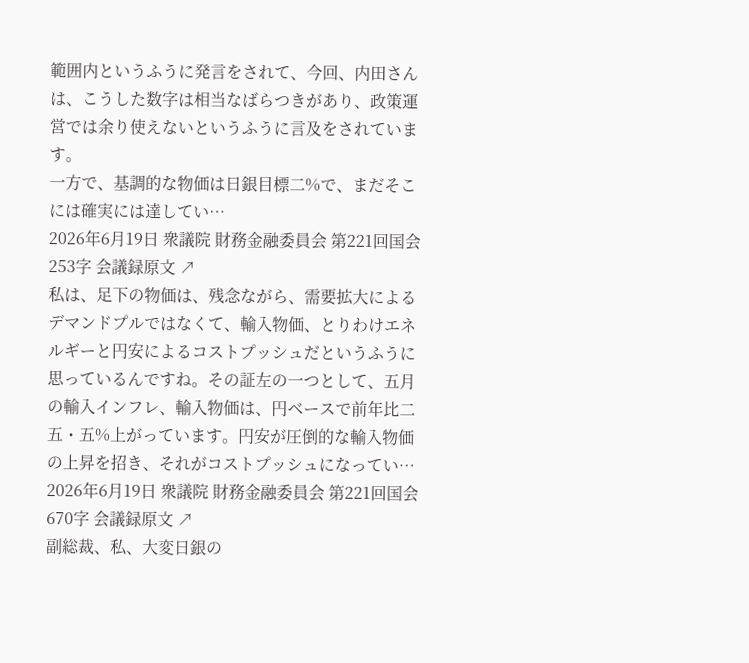範囲内というふうに発言をされて、今回、内田さんは、こうした数字は相当なばらつきがあり、政策運営では余り使えないというふうに言及をされています。
一方で、基調的な物価は日銀目標二%で、まだそこには確実には達してい…
2026年6月19日 衆議院 財務金融委員会 第221回国会 253字 会議録原文 ↗
私は、足下の物価は、残念ながら、需要拡大によるデマンドプルではなくて、輸入物価、とりわけエネルギーと円安によるコストプッシュだというふうに思っているんですね。その証左の一つとして、五月の輸入インフレ、輸入物価は、円ベースで前年比二五・五%上がっています。円安が圧倒的な輸入物価の上昇を招き、それがコストプッシュになってい…
2026年6月19日 衆議院 財務金融委員会 第221回国会 670字 会議録原文 ↗
副総裁、私、大変日銀の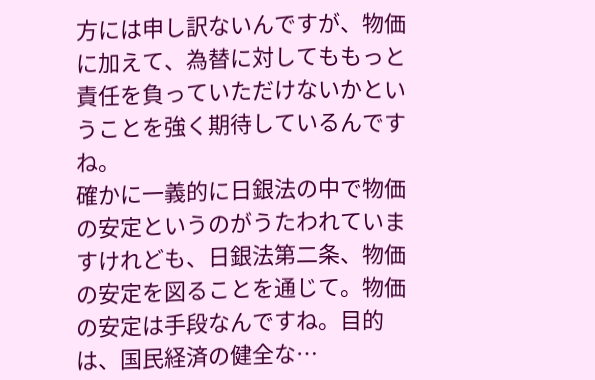方には申し訳ないんですが、物価に加えて、為替に対してももっと責任を負っていただけないかということを強く期待しているんですね。
確かに一義的に日銀法の中で物価の安定というのがうたわれていますけれども、日銀法第二条、物価の安定を図ることを通じて。物価の安定は手段なんですね。目的は、国民経済の健全な…